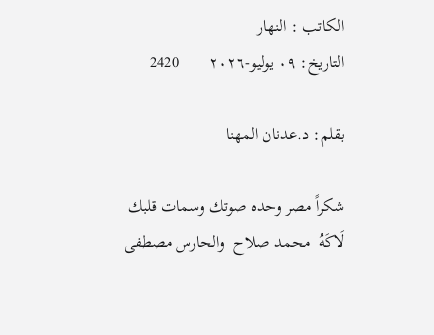الكاتب : النهار
التاريخ: ٠٩ يوليو-٢٠٢٦       2420

بقلم: د.عدنان المهنا

شكراً مصر وحده صوتك وسمات قلبك
لَاكَهُ  محمد صلاح  والحارس مصطفى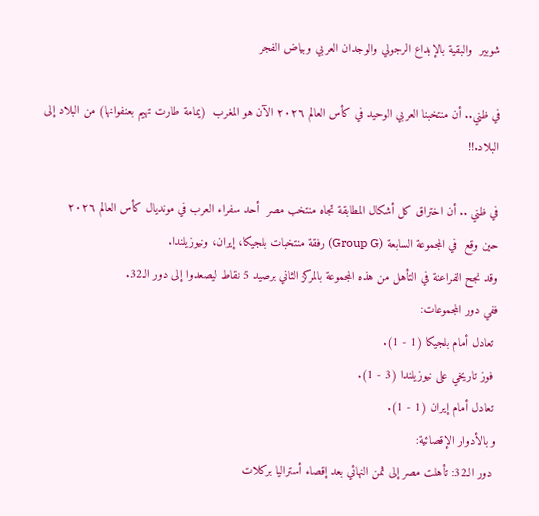شوبير  والبقية بالإبداع الرجولي والوجدان العربي وبياض الفجر

في ظني.. أن منتخبنا العربي الوحيد في كأس العالم ٢٠٢٦ الآن هو المغرب  (يمامة طارت تهيم بعنفوانها) من البلاد إلى البلاد.!!

في ظني .. أن اختراق كل أشكال المطابقة تجاه منتخب مصر  أحد سفراء العرب في مونديال كأس العالم ٢٠٢٦
حين وقع  في المجموعة السابعة (Group G) رفقة منتخبات بلجيكا، إيران، ونيوزيلندا.
وقد نجح الفراعنة في التأهل من هذه المجموعة بالمركز الثاني برصيد 5 نقاط ليصعدوا إلى دور الـ32.
ففي دور المجموعات:
 تعادل أمام بلجيكا (1 - 1).
 فوز تاريخي على نيوزيلندا (3 - 1).
 تعادل أمام إيران (1 - 1).
و بالأدوار الإقصائية:
 دور الـ32: تأهلت مصر إلى ثمن النهائي بعد إقصاء أستراليا بركلات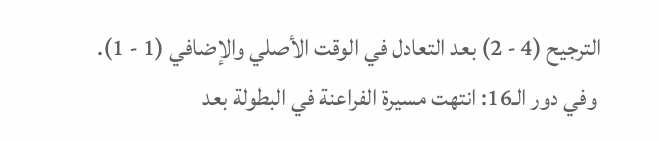الترجيح (4 - 2) بعد التعادل في الوقت الأصلي والإضافي (1 - 1).
 وفي دور الـ16: انتهت مسيرة الفراعنة في البطولة بعد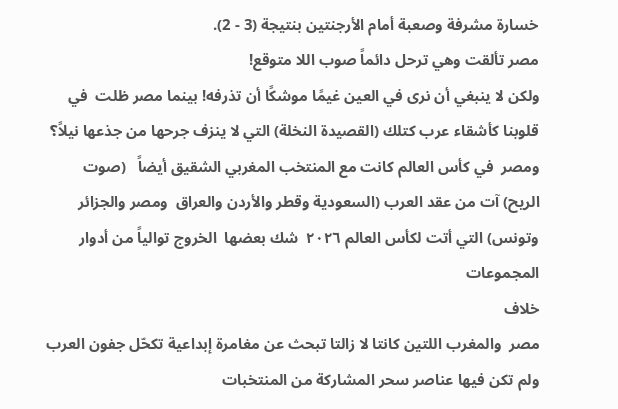خسارة مشرفة وصعبة أمام الأرجنتين بنتيجة (3 - 2).
مصر تألقت وهي ترحل دائماً صوب اللا متوقع!
ولكن لا ينبغي أن نرى في العين غيمًا موشكًا أن تذرفه! بينما مصر ظلت  في قلوبنا كأشقاء عرب كتلك (القصيدة النخلة) التي لا ينزف جرحها من جذعها نيلاً؟
ومصر  في كأس العالم كانت مع المنتخب المغربي الشقيق أيضاً   (صوت الريح) آت من عقد العرب (السعودية وقطر والأردن والعراق  ومصر والجزائر وتونس) التي أتت لكأس العالم ٢٠٢٦  شك بعضها  الخروج توالياً من أدوار  المجموعات
خلاف
مصر  والمغرب اللتين كانتا لا زالتا تبحث عن مغامرة إبداعية تكحّل جفون العرب ولم تكن فيها عناصر سحر المشاركة من المنتخبات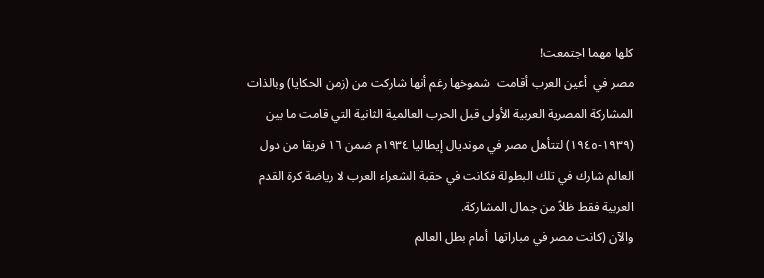كلها مهما اجتمعت!
مصر في  أعين العرب أقامت  شموخها رغم أنها شاركت من (زمن الحكايا) وبالذات المشاركة المصرية العربية الأولى قبل الحرب العالمية الثانية التي قامت ما بين (١٩٣٩-١٩٤٥) لتتأهل مصر في مونديال إيطاليا ١٩٣٤م ضمن ١٦ فريقا من دول العالم شارك في تلك البطولة فكانت في حقبة الشعراء العرب لا رياضة كرة القدم العربية فقط ظلاً من جمال المشاركة.
والآن (كانت مصر في مباراتها  أمام بطل العالم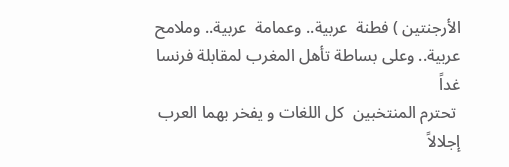الأرجنتين ) فطنة  عربية.. وعمامة  عربية.. وملامح عربية.. وعلى بساطة تأهل المغرب لمقابلة فرنسا غداً
 تحترم المنتخبين  كل اللغات و يفخر بهما العرب إجلالاً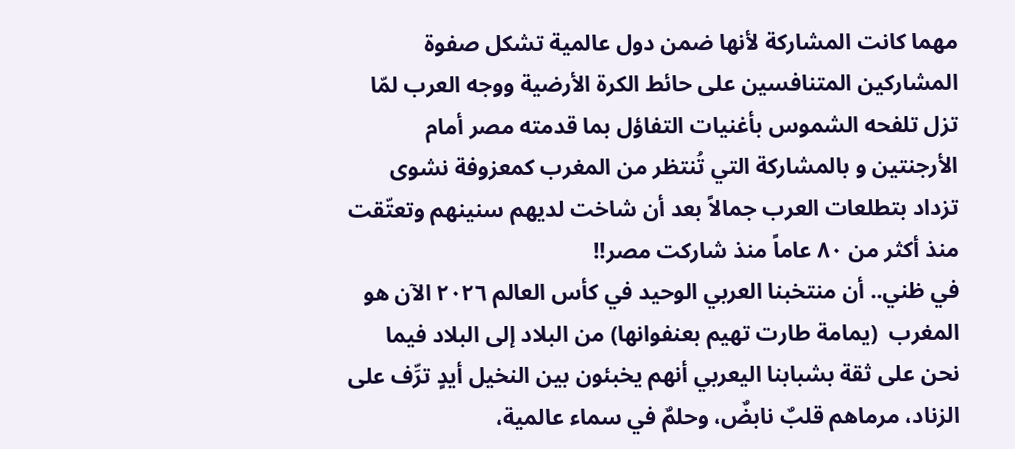مهما كانت المشاركة لأنها ضمن دول عالمية تشكل صفوة المشاركين المتنافسين على حائط الكرة الأرضية ووجه العرب لمّا تزل تلفحه الشموس بأغنيات التفاؤل بما قدمته مصر أمام الأرجنتين و بالمشاركة التي تُنتظر من المغرب كمعزوفة نشوى تزداد بتطلعات العرب جمالاً بعد أن شاخت لديهم سنينهم وتعتّقت منذ أكثر من ٨٠ عاماً منذ شاركت مصر!!
في ظني.. أن منتخبنا العربي الوحيد في كأس العالم ٢٠٢٦ الآن هو المغرب  (يمامة طارت تهيم بعنفوانها) من البلاد إلى البلاد فيما نحن على ثقة بشبابنا اليعربي أنهم يخبئون بين النخيل أيدٍ ترِّف على الزناد، مرماهم قلبٌ نابضٌ، وحلمٌ في سماء عالمية،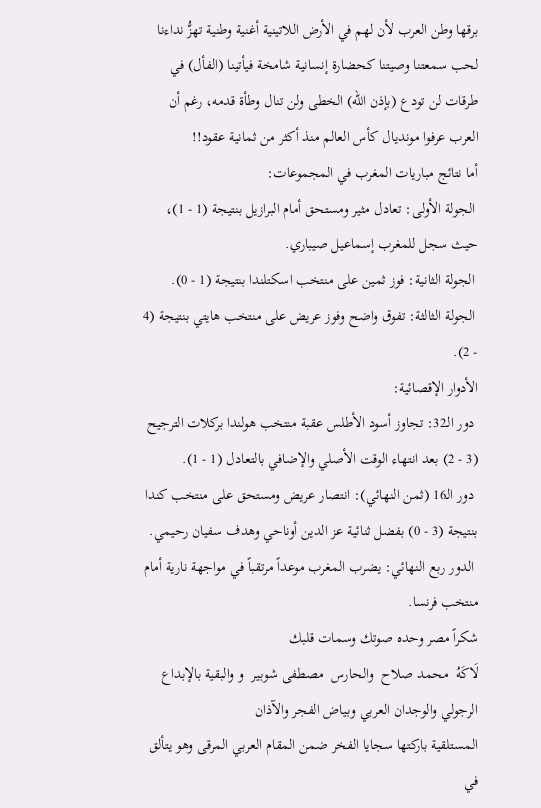برقها وطن العرب لأن لهم في الأرض اللاتينية أغنية وطنية تهزُّ نداءنا لحب سمعتنا وصيتنا كحضارة إنسانية شامخة فيأتينا (الفأل) في طرقات لن تودع (بإذن الله) الخطى ولن تنال وطأة قدمه، رغم أن العرب عرفوا مونديال كأس العالم منذ أكثر من ثمانية عقود!!
أما نتائج مباريات المغرب في المجموعات:
 الجولة الأولى: تعادل مثير ومستحق أمام البرازيل بنتيجة (1 - 1)، حيث سجل للمغرب إسماعيل صيباري.
 الجولة الثانية: فوز ثمين على منتخب اسكتلندا بنتيجة (1 - 0).
 الجولة الثالثة: تفوق واضح وفوز عريض على منتخب هايتي بنتيجة (4 - 2).
الأدوار الإقصائية:
 دور الـ32: تجاوز أسود الأطلس عقبة منتخب هولندا بركلات الترجيح (3 - 2) بعد انتهاء الوقت الأصلي والإضافي بالتعادل (1 - 1).
 دور الـ16 (ثمن النهائي): انتصار عريض ومستحق على منتخب كندا بنتيجة (3 - 0) بفضل ثنائية عز الدين أوناحي وهدف سفيان رحيمي.
 الدور ربع النهائي: يضرب المغرب موعداً مرتقباً في مواجهة نارية أمام منتخب فرنسا.
شكراً مصر وحده صوتك وسمات قلبك
لَاكَهُ  محمد صلاح  والحارس  مصطفى شوبير  و والبقية بالإبداع الرجولي والوجدان العربي وبياض الفجر والآذان
المستلقية باركتها سجايا الفخر ضمن المقام العربي المرقى وهو يتألق في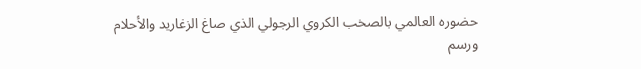حضوره العالمي بالصخب الكروي الرجولي الذي صاغ الزغاريد والأحلام
ورسم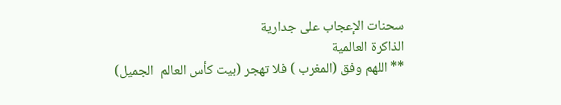سحنات الإعجاب على جدارية
الذاكرة العالمية
** اللهم وفق (المغرب ) فلا تهجر (بيت كأس العالم  الجميل)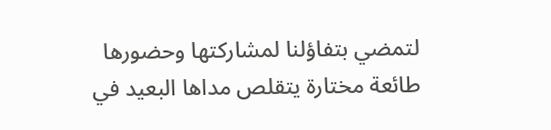لتمضي بتفاؤلنا لمشاركتها وحضورها طائعة مختارة يتقلص مداها البعيد في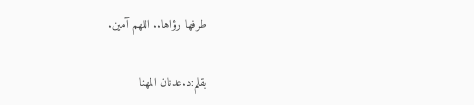طرفها رؤاها.. اللهم آمين.

بقلم:د.عدنان المهنا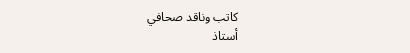كاتب وناقد صحافي
أستاذ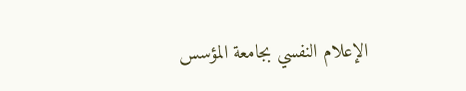الإعلام النفسي بجامعة المؤسس